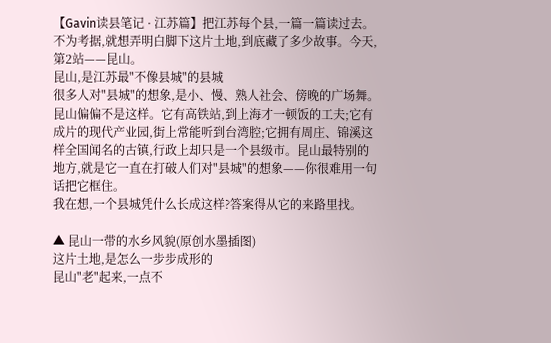【Gavin读县笔记 · 江苏篇】把江苏每个县,一篇一篇读过去。不为考据,就想弄明白脚下这片土地,到底藏了多少故事。今天,第2站——昆山。
昆山,是江苏最"不像县城"的县城
很多人对"县城"的想象,是小、慢、熟人社会、傍晚的广场舞。昆山偏偏不是这样。它有高铁站,到上海才一顿饭的工夫;它有成片的现代产业园,街上常能听到台湾腔;它拥有周庄、锦溪这样全国闻名的古镇,行政上却只是一个县级市。昆山最特别的地方,就是它一直在打破人们对"县城"的想象——你很难用一句话把它框住。
我在想,一个县城凭什么长成这样?答案得从它的来路里找。

▲ 昆山一带的水乡风貌(原创水墨插图)
这片土地,是怎么一步步成形的
昆山"老"起来,一点不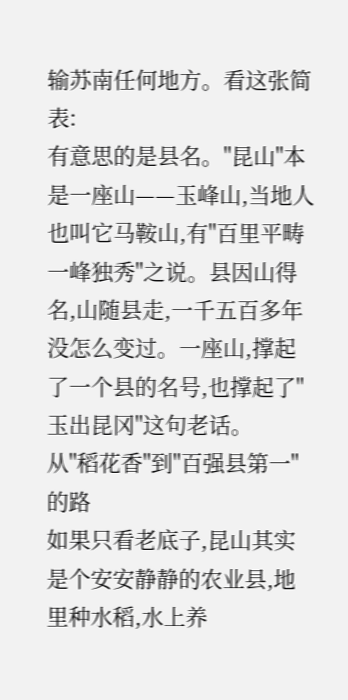输苏南任何地方。看这张简表:
有意思的是县名。"昆山"本是一座山——玉峰山,当地人也叫它马鞍山,有"百里平畴一峰独秀"之说。县因山得名,山随县走,一千五百多年没怎么变过。一座山,撑起了一个县的名号,也撑起了"玉出昆冈"这句老话。
从"稻花香"到"百强县第一"的路
如果只看老底子,昆山其实是个安安静静的农业县,地里种水稻,水上养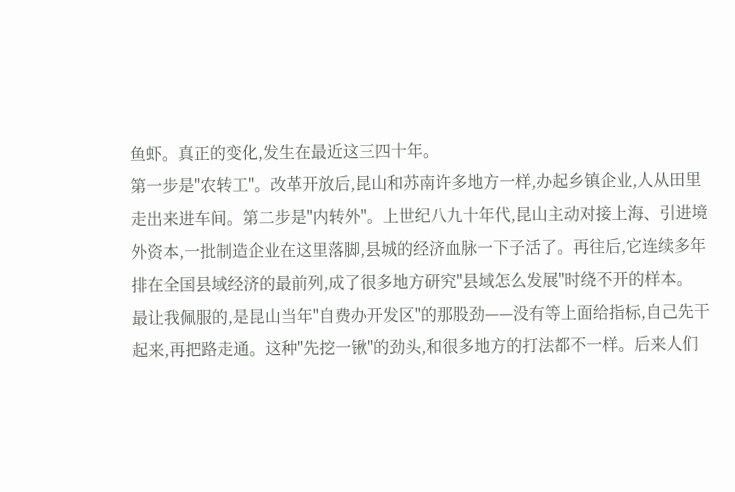鱼虾。真正的变化,发生在最近这三四十年。
第一步是"农转工"。改革开放后,昆山和苏南许多地方一样,办起乡镇企业,人从田里走出来进车间。第二步是"内转外"。上世纪八九十年代,昆山主动对接上海、引进境外资本,一批制造企业在这里落脚,县城的经济血脉一下子活了。再往后,它连续多年排在全国县域经济的最前列,成了很多地方研究"县域怎么发展"时绕不开的样本。
最让我佩服的,是昆山当年"自费办开发区"的那股劲——没有等上面给指标,自己先干起来,再把路走通。这种"先挖一锹"的劲头,和很多地方的打法都不一样。后来人们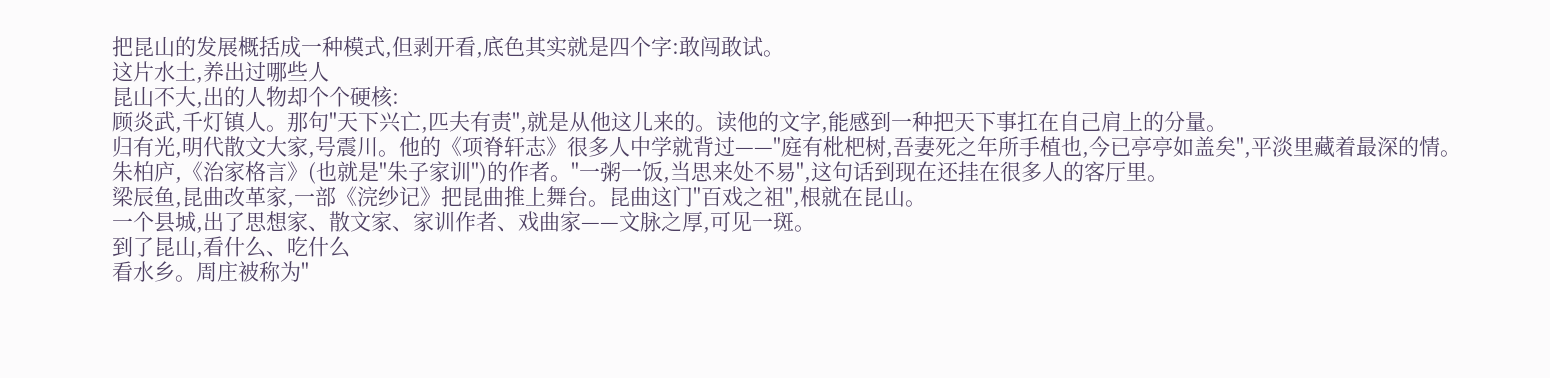把昆山的发展概括成一种模式,但剥开看,底色其实就是四个字:敢闯敢试。
这片水土,养出过哪些人
昆山不大,出的人物却个个硬核:
顾炎武,千灯镇人。那句"天下兴亡,匹夫有责",就是从他这儿来的。读他的文字,能感到一种把天下事扛在自己肩上的分量。
归有光,明代散文大家,号震川。他的《项脊轩志》很多人中学就背过——"庭有枇杷树,吾妻死之年所手植也,今已亭亭如盖矣",平淡里藏着最深的情。
朱柏庐,《治家格言》(也就是"朱子家训")的作者。"一粥一饭,当思来处不易",这句话到现在还挂在很多人的客厅里。
梁辰鱼,昆曲改革家,一部《浣纱记》把昆曲推上舞台。昆曲这门"百戏之祖",根就在昆山。
一个县城,出了思想家、散文家、家训作者、戏曲家——文脉之厚,可见一斑。
到了昆山,看什么、吃什么
看水乡。周庄被称为"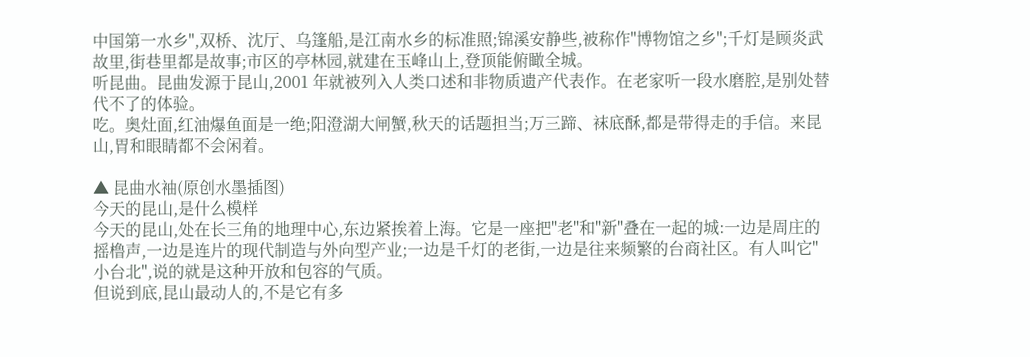中国第一水乡",双桥、沈厅、乌篷船,是江南水乡的标准照;锦溪安静些,被称作"博物馆之乡";千灯是顾炎武故里,街巷里都是故事;市区的亭林园,就建在玉峰山上,登顶能俯瞰全城。
听昆曲。昆曲发源于昆山,2001 年就被列入人类口述和非物质遗产代表作。在老家听一段水磨腔,是别处替代不了的体验。
吃。奥灶面,红油爆鱼面是一绝;阳澄湖大闸蟹,秋天的话题担当;万三蹄、袜底酥,都是带得走的手信。来昆山,胃和眼睛都不会闲着。

▲ 昆曲水袖(原创水墨插图)
今天的昆山,是什么模样
今天的昆山,处在长三角的地理中心,东边紧挨着上海。它是一座把"老"和"新"叠在一起的城:一边是周庄的摇橹声,一边是连片的现代制造与外向型产业;一边是千灯的老街,一边是往来频繁的台商社区。有人叫它"小台北",说的就是这种开放和包容的气质。
但说到底,昆山最动人的,不是它有多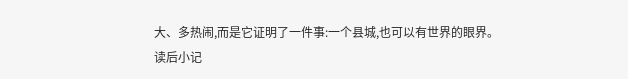大、多热闹,而是它证明了一件事:一个县城,也可以有世界的眼界。
读后小记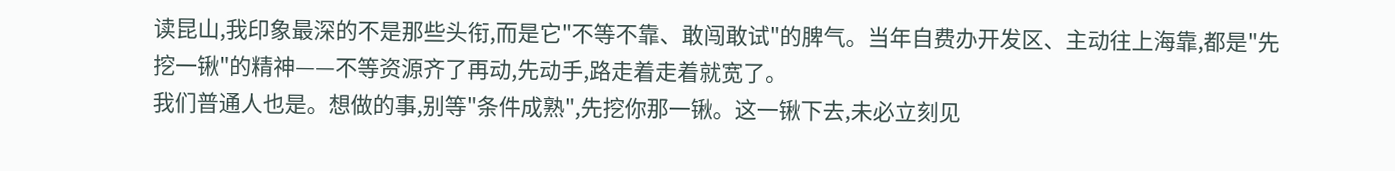读昆山,我印象最深的不是那些头衔,而是它"不等不靠、敢闯敢试"的脾气。当年自费办开发区、主动往上海靠,都是"先挖一锹"的精神——不等资源齐了再动,先动手,路走着走着就宽了。
我们普通人也是。想做的事,别等"条件成熟",先挖你那一锹。这一锹下去,未必立刻见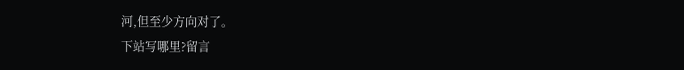河,但至少方向对了。
下站写哪里?留言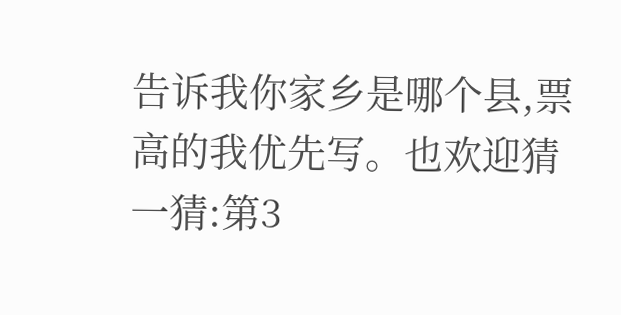告诉我你家乡是哪个县,票高的我优先写。也欢迎猜一猜:第3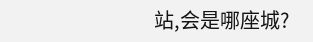站,会是哪座城?